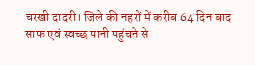चरखी दादरी। जिले की नहरों में करीब 64 दिन बाद साफ एवं स्वच्छ पानी पहुंचने से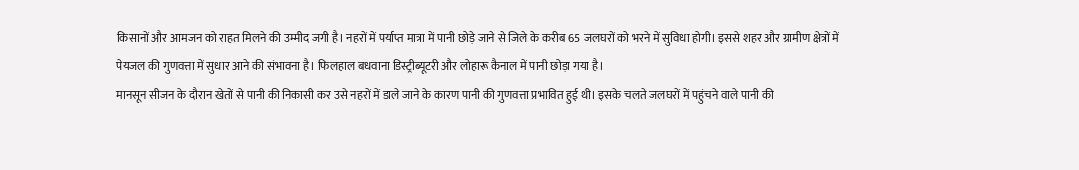किसानों और आमजन को राहत मिलने की उम्मीद जगी है। नहरों में पर्याप्त मात्रा में पानी छोड़े जाने से जिले के करीब 65 जलघरों को भरने में सुविधा होगी। इससे शहर और ग्रामीण क्षेत्रों में पेयजल की गुणवत्ता में सुधार आने की संभावना है। फिलहाल बधवाना डिस्ट्रीब्यूटरी और लोहारू कैनाल में पानी छोड़ा गया है।
मानसून सीजन के दौरान खेतों से पानी की निकासी कर उसे नहरों में डाले जाने के कारण पानी की गुणवत्ता प्रभावित हुई थी। इसके चलते जलघरों में पहुंचने वाले पानी की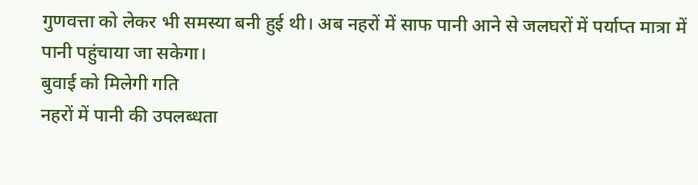गुणवत्ता को लेकर भी समस्या बनी हुई थी। अब नहरों में साफ पानी आने से जलघरों में पर्याप्त मात्रा में पानी पहुंचाया जा सकेगा।
बुवाई को मिलेगी गति
नहरों में पानी की उपलब्धता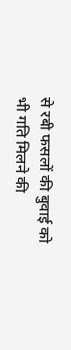से रबी फसलों की बुवाई को भी गति मिलने की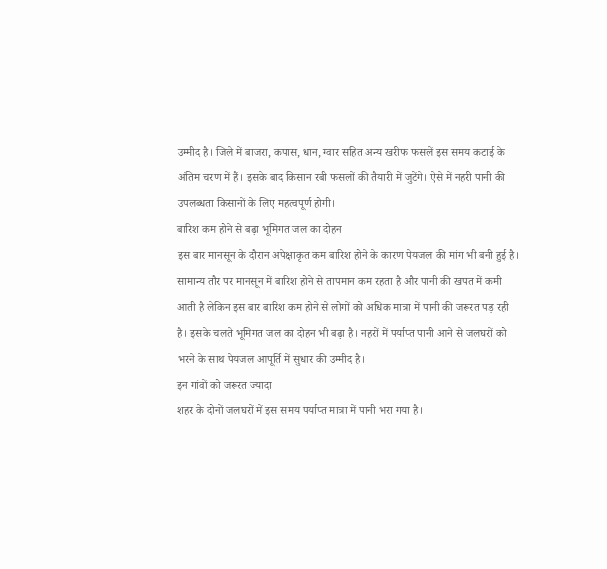उम्मीद है। जिले में बाजरा, कपास, धान, ग्वार सहित अन्य खरीफ फसलें इस समय कटाई के अंतिम चरण में हैं। इसके बाद किसान रबी फसलों की तैयारी में जुटेंगे। ऐसे में नहरी पानी की उपलब्धता किसानों के लिए महत्वपूर्ण होगी।
बारिश कम होने से बढ़ा भूमिगत जल का दोहन
इस बार मानसून के दौरान अपेक्षाकृत कम बारिश होने के कारण पेयजल की मांग भी बनी हुई है। सामान्य तौर पर मानसून में बारिश होने से तापमान कम रहता है और पानी की खपत में कमी आती है लेकिन इस बार बारिश कम होने से लोगों को अधिक मात्रा में पानी की जरूरत पड़ रही है। इसके चलते भूमिगत जल का दोहन भी बढ़ा है। नहरों में पर्याप्त पानी आने से जलघरों को भरने के साथ पेयजल आपूर्ति में सुधार की उम्मीद है।
इन गांवों को जरूरत ज्यादा
शहर के दोनों जलघरों में इस समय पर्याप्त मात्रा में पानी भरा गया है।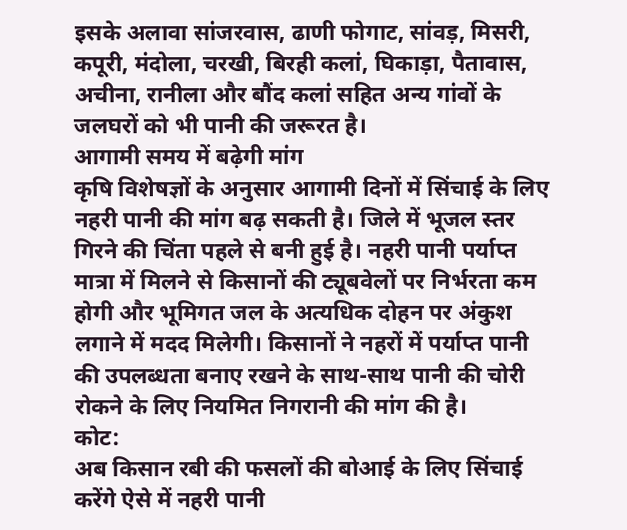इसके अलावा सांजरवास, ढाणी फोगाट, सांवड़, मिसरी, कपूरी, मंदोला, चरखी, बिरही कलां, घिकाड़ा, पैतावास, अचीना, रानीला और बौंद कलां सहित अन्य गांवों के जलघरों को भी पानी की जरूरत है।
आगामी समय में बढ़ेगी मांग
कृषि विशेषज्ञों के अनुसार आगामी दिनों में सिंचाई के लिए नहरी पानी की मांग बढ़ सकती है। जिले में भूजल स्तर गिरने की चिंता पहले से बनी हुई है। नहरी पानी पर्याप्त मात्रा में मिलने से किसानों की ट्यूबवेलों पर निर्भरता कम होगी और भूमिगत जल के अत्यधिक दोहन पर अंकुश लगाने में मदद मिलेगी। किसानों ने नहरों में पर्याप्त पानी की उपलब्धता बनाए रखने के साथ-साथ पानी की चोरी रोकने के लिए नियमित निगरानी की मांग की है।
कोट:
अब किसान रबी की फसलों की बोआई के लिए सिंचाई करेंगे ऐसे में नहरी पानी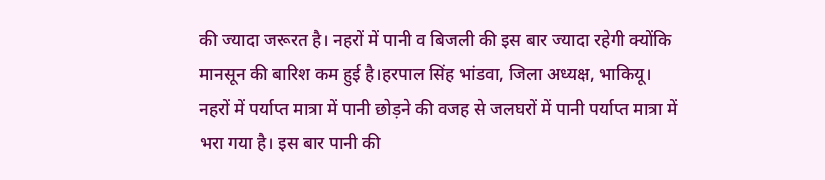की ज्यादा जरूरत है। नहरों में पानी व बिजली की इस बार ज्यादा रहेगी क्योंकि मानसून की बारिश कम हुई है।हरपाल सिंह भांडवा, जिला अध्यक्ष, भाकियू।
नहरों में पर्याप्त मात्रा में पानी छोड़ने की वजह से जलघरों में पानी पर्याप्त मात्रा में भरा गया है। इस बार पानी की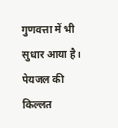गुणवत्ता में भी सुधार आया है। पेयजल की किल्लत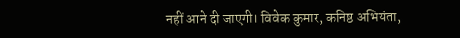नहीं आने दी जाएगी। विवेक कुमार, कनिष्ठ अभियंता,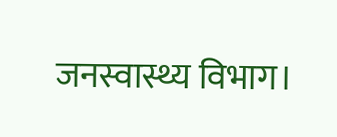जनस्वास्थ्य विभाग।